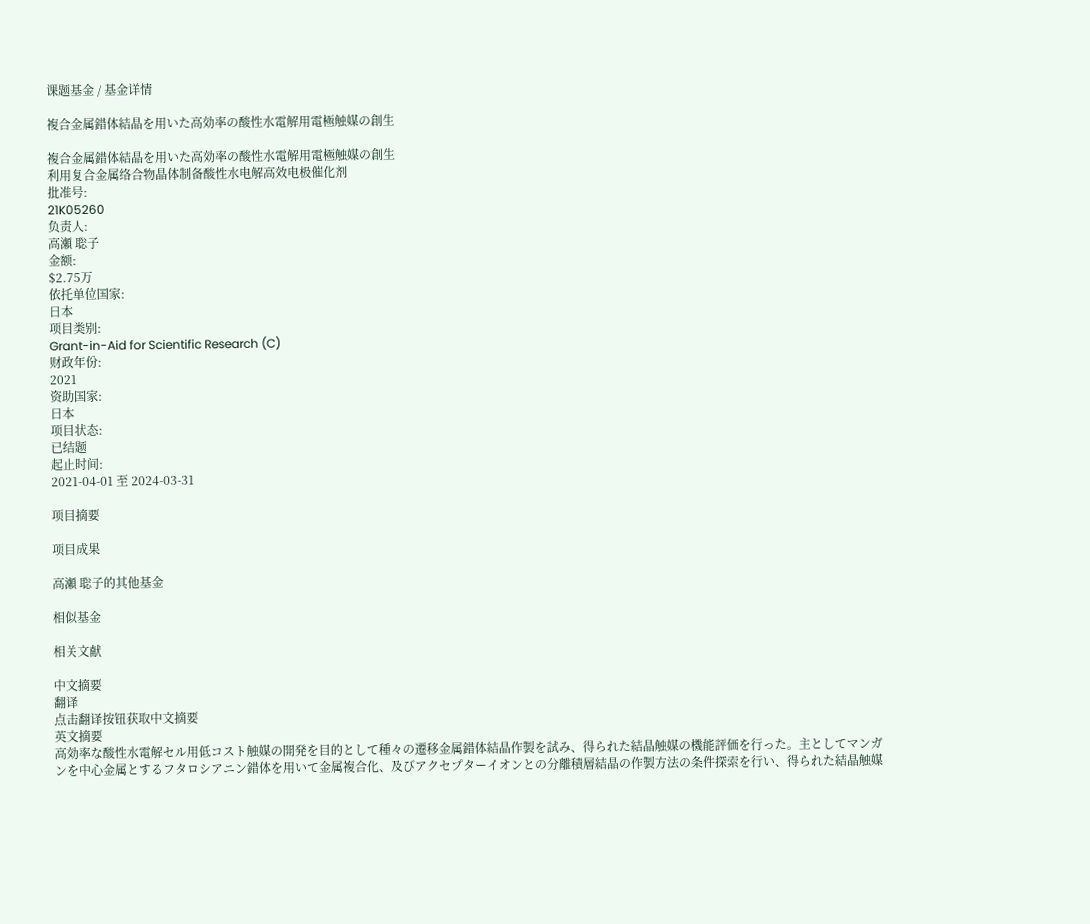课题基金 / 基金详情

複合金属錯体結晶を用いた高効率の酸性水電解用電極触媒の創生

複合金属錯体結晶を用いた高効率の酸性水電解用電極触媒の創生
利用复合金属络合物晶体制备酸性水电解高效电极催化剂
批准号:
21K05260
负责人:
高瀬 聡子
金额:
$2.75万
依托单位国家:
日本
项目类别:
Grant-in-Aid for Scientific Research (C)
财政年份:
2021
资助国家:
日本
项目状态:
已结题
起止时间:
2021-04-01 至 2024-03-31

项目摘要

项目成果

高瀬 聡子的其他基金

相似基金

相关文献

中文摘要
翻译
点击翻译按钮获取中文摘要
英文摘要
高効率な酸性水電解セル用低コスト触媒の開発を目的として種々の遷移金属錯体結晶作製を試み、得られた結晶触媒の機能評価を行った。主としてマンガンを中心金属とするフタロシアニン錯体を用いて金属複合化、及びアクセプターイオンとの分離積層結晶の作製方法の条件探索を行い、得られた結晶触媒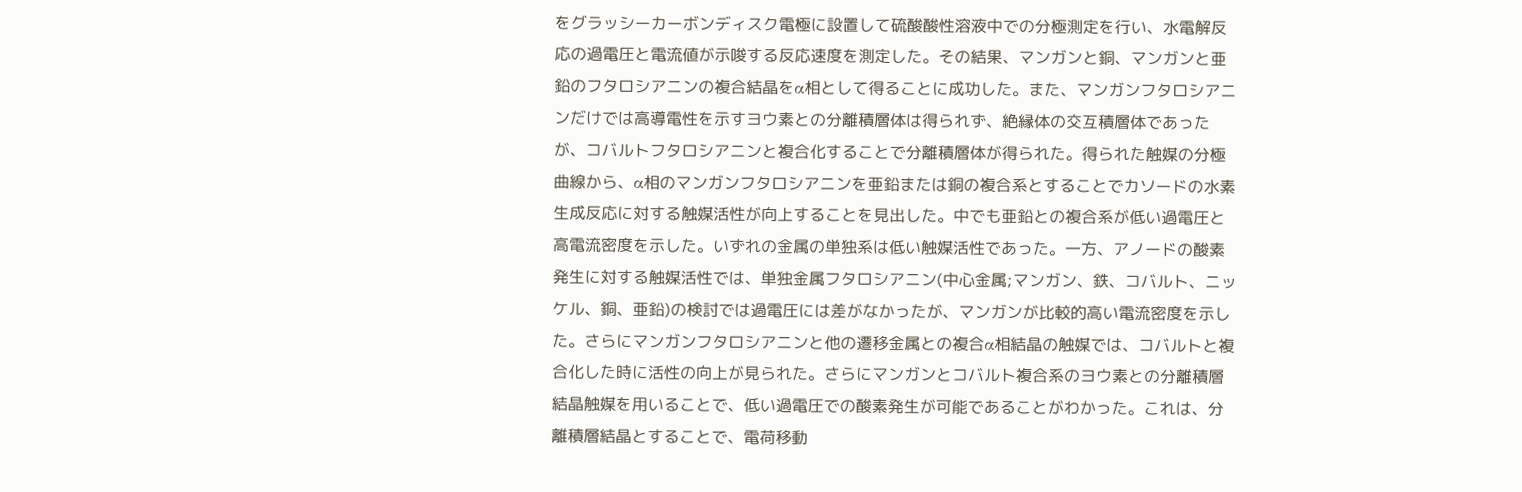をグラッシーカーボンディスク電極に設置して硫酸酸性溶液中での分極測定を行い、水電解反応の過電圧と電流値が示唆する反応速度を測定した。その結果、マンガンと銅、マンガンと亜鉛のフタロシアニンの複合結晶をα相として得ることに成功した。また、マンガンフタロシアニンだけでは高導電性を示すヨウ素との分離積層体は得られず、絶縁体の交互積層体であったが、コバルトフタロシアニンと複合化することで分離積層体が得られた。得られた触媒の分極曲線から、α相のマンガンフタロシアニンを亜鉛または銅の複合系とすることでカソードの水素生成反応に対する触媒活性が向上することを見出した。中でも亜鉛との複合系が低い過電圧と高電流密度を示した。いずれの金属の単独系は低い触媒活性であった。一方、アノードの酸素発生に対する触媒活性では、単独金属フタロシアニン(中心金属;マンガン、鉄、コバルト、ニッケル、銅、亜鉛)の検討では過電圧には差がなかったが、マンガンが比較的高い電流密度を示した。さらにマンガンフタロシアニンと他の遷移金属との複合α相結晶の触媒では、コバルトと複合化した時に活性の向上が見られた。さらにマンガンとコバルト複合系のヨウ素との分離積層結晶触媒を用いることで、低い過電圧での酸素発生が可能であることがわかった。これは、分離積層結晶とすることで、電荷移動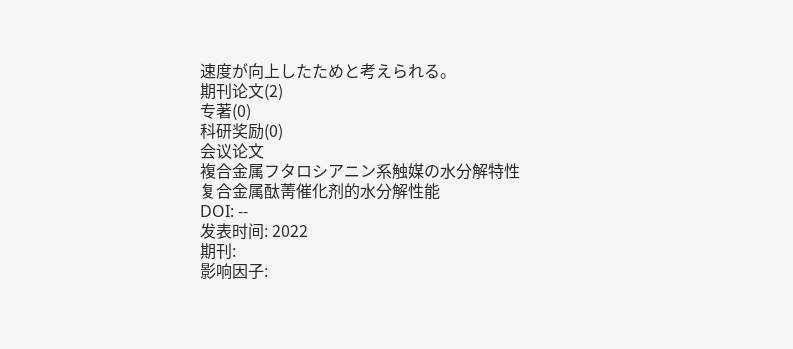速度が向上したためと考えられる。
期刊论文(2)
专著(0)
科研奖励(0)
会议论文
複合金属フタロシアニン系触媒の水分解特性
复合金属酞菁催化剂的水分解性能
DOI: --
发表时间: 2022
期刊:
影响因子: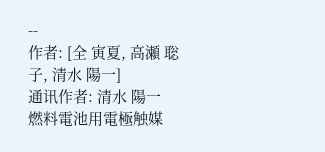--
作者: [全 寅夏, 高瀬 聡子, 清水 陽一]
通讯作者: 清水 陽一
燃料電池用電極触媒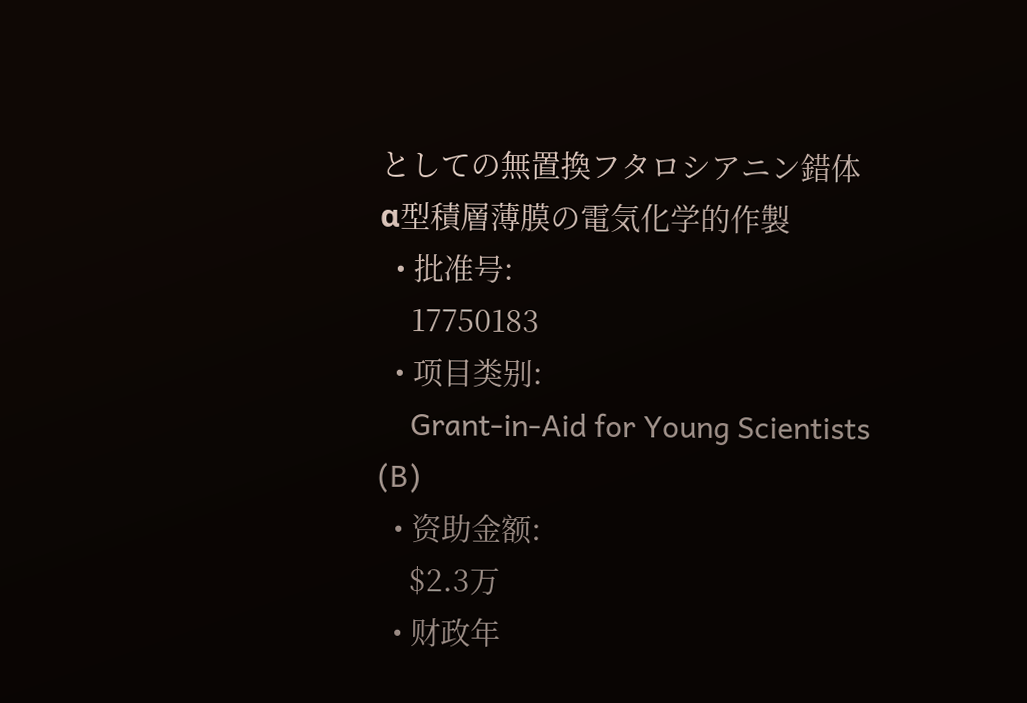としての無置換フタロシアニン錯体α型積層薄膜の電気化学的作製
  • 批准号:
    17750183
  • 项目类别:
    Grant-in-Aid for Young Scientists (B)
  • 资助金额:
    $2.3万
  • 财政年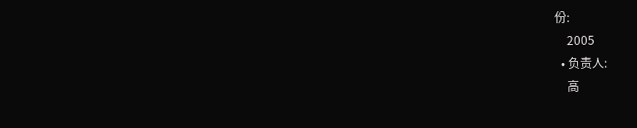份:
    2005
  • 负责人:
    高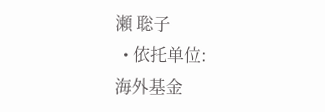瀬 聡子
  • 依托单位:
海外基金